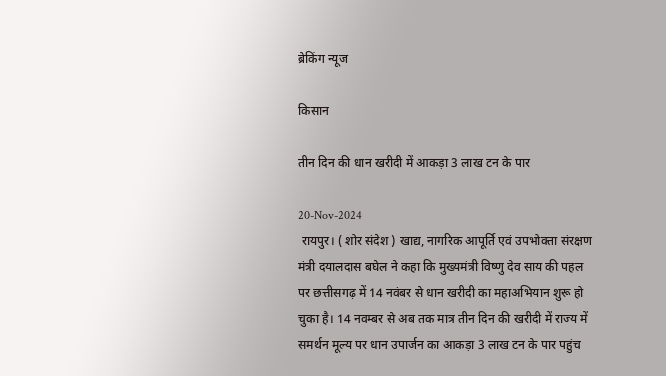ब्रेकिंग न्यूज

किसान

तीन दिन की धान खरीदी में आकड़ा 3 लाख टन के पार

20-Nov-2024
 रायपुर। ( शोर संदेश ) खाद्य, नागरिक आपूर्ति एवं उपभोक्ता संरक्षण मंत्री दयालदास बघेल ने कहा कि मुख्यमंत्री विष्णु देव साय की पहल पर छत्तीसगढ़ में 14 नवंबर से धान खरीदी का महाअभियान शुरू हो चुका है। 14 नवम्बर से अब तक मात्र तीन दिन की खरीदी में राज्य में समर्थन मूल्य पर धान उपार्जन का आकड़ा 3 लाख टन के पार पहुंच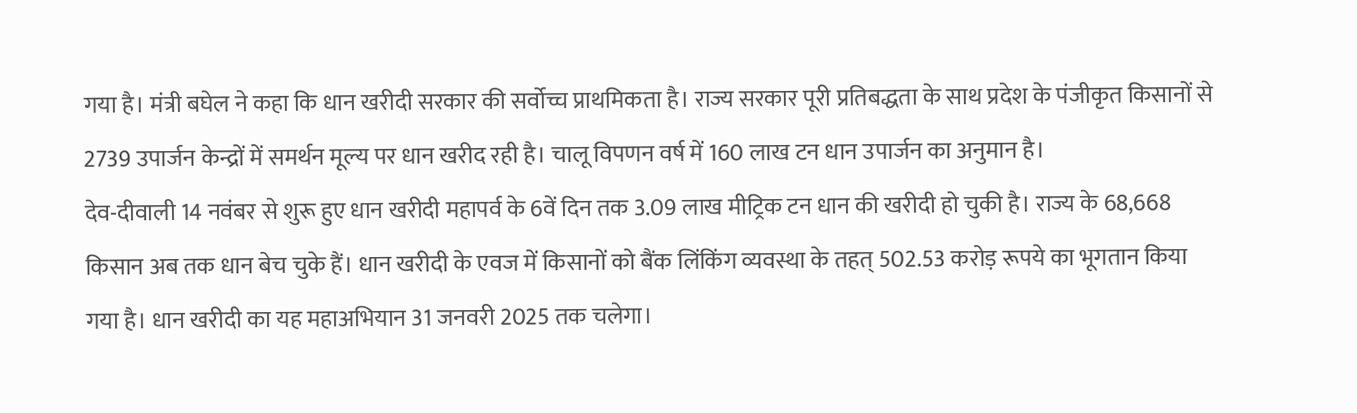गया है। मंत्री बघेल ने कहा कि धान खरीदी सरकार की सर्वोच्च प्राथमिकता है। राज्य सरकार पूरी प्रतिबद्धता के साथ प्रदेश के पंजीकृत किसानों से 2739 उपार्जन केन्द्रों में समर्थन मूल्य पर धान खरीद रही है। चालू विपणन वर्ष में 160 लाख टन धान उपार्जन का अनुमान है।
देव-दीवाली 14 नवंबर से शुरू हुए धान खरीदी महापर्व के 6वें दिन तक 3.09 लाख मीट्रिक टन धान की खरीदी हो चुकी है। राज्य के 68,668 किसान अब तक धान बेच चुके हैं। धान खरीदी के एवज में किसानों को बैंक लिंकिंग व्यवस्था के तहत् 502.53 करोड़ रूपये का भूगतान किया गया है। धान खरीदी का यह महाअभियान 31 जनवरी 2025 तक चलेगा।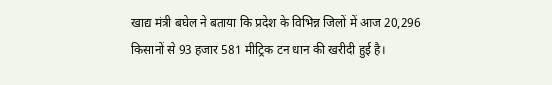खाद्य मंत्री बघेल ने बताया कि प्रदेश के विभिन्न जिलों में आज 20,296 किसानों से 93 हजार 581 मीट्रिक टन धान की खरीदी हुई है।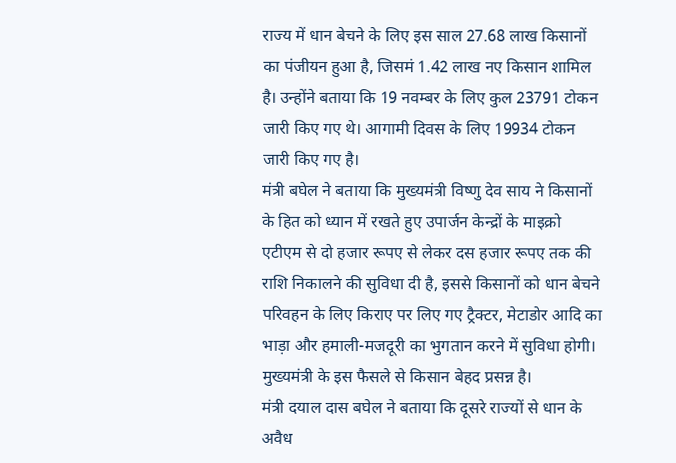राज्य में धान बेचने के लिए इस साल 27.68 लाख किसानों का पंजीयन हुआ है, जिसमं 1.42 लाख नए किसान शामिल है। उन्होंने बताया कि 19 नवम्बर के लिए कुल 23791 टोकन जारी किए गए थे। आगामी दिवस के लिए 19934 टोकन जारी किए गए है।
मंत्री बघेल ने बताया कि मुख्यमंत्री विष्णु देव साय ने किसानों के हित को ध्यान में रखते हुए उपार्जन केन्द्रों के माइक्रो एटीएम से दो हजार रूपए से लेकर दस हजार रूपए तक की राशि निकालने की सुविधा दी है, इससे किसानों को धान बेचने परिवहन के लिए किराए पर लिए गए ट्रैक्टर, मेटाडोर आदि का भाड़ा और हमाली-मजदूरी का भुगतान करने में सुविधा होगी। मुख्यमंत्री के इस फैसले से किसान बेहद प्रसन्न है।
मंत्री दयाल दास बघेल ने बताया कि दूसरे राज्यों से धान के अवैध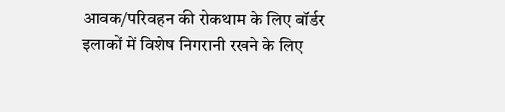आवक/परिवहन की रोकथाम के लिए बॉर्डर इलाकों में विशेष निगरानी रखने के लिए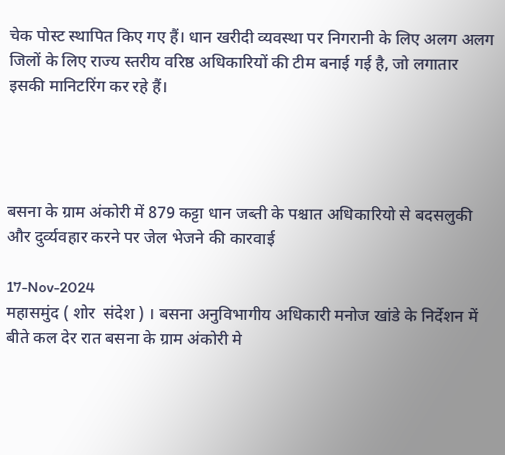चेक पोस्ट स्थापित किए गए हैं। धान खरीदी व्यवस्था पर निगरानी के लिए अलग अलग जिलों के लिए राज्य स्तरीय वरिष्ठ अधिकारियों की टीम बनाई गई है, जो लगातार इसकी मानिटरिंग कर रहे हैं।




बसना के ग्राम अंकोरी में 879 कट्टा धान जब्ती के पश्चात अधिकारियो से बदसलुकी और दुर्व्यवहार करने पर जेल भेजने की कारवाई

17-Nov-2024
महासमुंद ( शोर  संदेश ) । बसना अनुविभागीय अधिकारी मनोज खांडे के निर्देशन में बीते कल देर रात बसना के ग्राम अंकोरी मे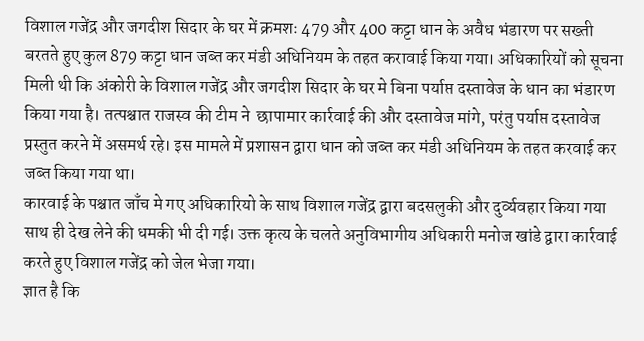विशाल गजेंद्र और जगदीश सिदार के घर में क्रमशः 479 और 400 कट्टा धान के अवैध भंडारण पर सख्ती बरतते हुए कुल 879 कट्टा धान जब्त कर मंडी अधिनियम के तहत करावाई किया गया। अधिकारियों को सूचना मिली थी कि अंकोरी के विशाल गजेंद्र और जगदीश सिदार के घर मे बिना पर्याप्त दस्तावेज के धान का भंडारण किया गया है। तत्पश्चात राजस्व की टीम ने  छापामार कार्रवाई की और दस्तावेज मांगे, परंतु पर्याप्त दस्तावेज प्रस्तुत करने में असमर्थ रहे। इस मामले में प्रशासन द्वारा धान को जब्त कर मंडी अधिनियम के तहत करवाई कर जब्त किया गया था।
कारवाई के पश्चात जाँच मे गए अधिकारियो के साथ विशाल गजेंद्र द्वारा बदसलुकी और दुर्व्यवहार किया गया  साथ ही देख लेने की धमकी भी दी गई। उक्त कृत्य के चलते अनुविभागीय अधिकारी मनोज खांडे द्वारा कार्रवाई करते हुए विशाल गजेंद्र को जेल भेजा गया।
ज्ञात है कि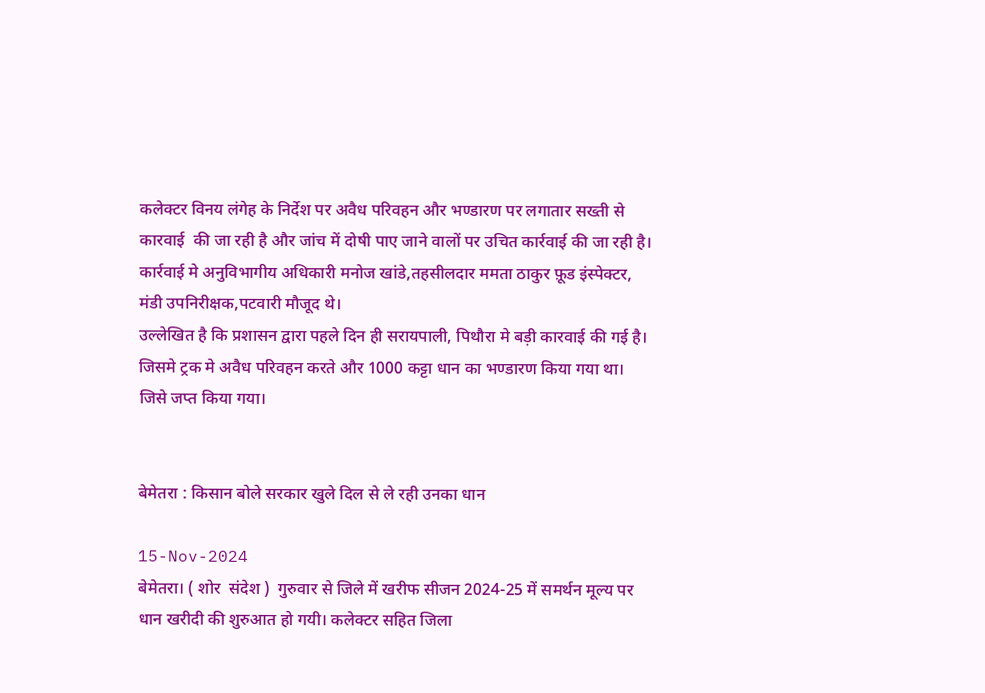कलेक्टर विनय लंगेह के निर्देश पर अवैध परिवहन और भण्डारण पर लगातार सख्ती से कारवाई  की जा रही है और जांच में दोषी पाए जाने वालों पर उचित कार्रवाई की जा रही है।
कार्रवाई मे अनुविभागीय अधिकारी मनोज खांडे,तहसीलदार ममता ठाकुर फ़ूड इंस्पेक्टर, मंडी उपनिरीक्षक,पटवारी मौजूद थे।
उल्लेखित है कि प्रशासन द्वारा पहले दिन ही सरायपाली, पिथौरा मे बड़ी कारवाई की गई है। जिसमे ट्रक मे अवैध परिवहन करते और 1000 कट्टा धान का भण्डारण किया गया था। जिसे जप्त किया गया।


बेमेतरा : किसान बोले सरकार खुले दिल से ले रही उनका धान

15-Nov-2024
बेमेतरा। ( शोर  संदेश )  गुरुवार से जिले में खरीफ सीजन 2024-25 में समर्थन मूल्य पर धान खरीदी की शुरुआत हो गयी। कलेक्टर सहित जिला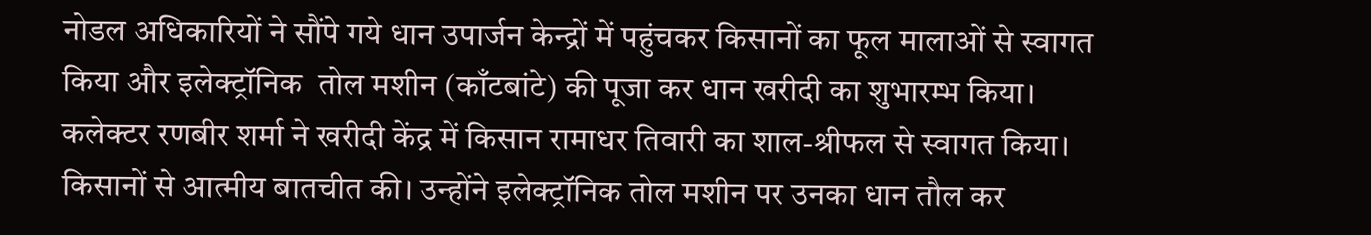नोडल अधिकारियों ने सौंपे गये धान उपार्जन केन्द्रों में पहुंचकर किसानों का फूल मालाओं से स्वागत किया और इलेक्ट्रॉनिक  तोल मशीन (काँटबांटे) की पूजा कर धान खरीदी का शुभारम्भ किया।
कलेक्टर रणबीर शर्मा ने खरीदी केंद्र में किसान रामाधर तिवारी का शाल-श्रीफल से स्वागत किया। किसानों से आत्मीय बातचीत की। उन्होंने इलेक्ट्रॉनिक तोल मशीन पर उनका धान तौल कर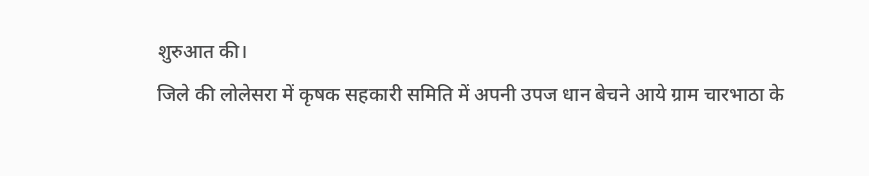शुरुआत की।
जिले की लोलेसरा में कृषक सहकारी समिति में अपनी उपज धान बेचने आये ग्राम चारभाठा के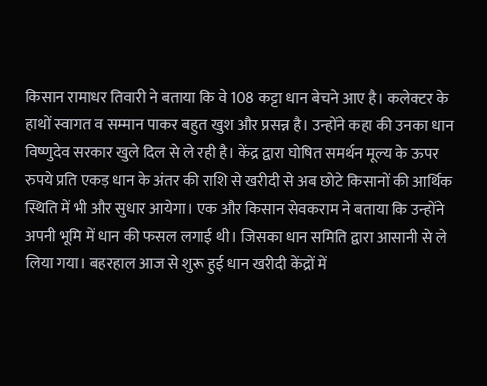किसान रामाधर तिवारी ने बताया कि वे 108 कट्टा धान बेचने आए है। कलेक्टर के हाथों स्वागत व सम्मान पाकर बहुत खुश और प्रसन्न है। उन्होंने कहा की उनका धान विष्णुदेव सरकार खुले दिल से ले रही है। केंद्र द्वारा घोषित समर्थन मूल्य के ऊपर रुपये प्रति एकड़ धान के अंतर की राशि से खरीदी से अब छोटे किसानों की आर्थिक स्थिति में भी और सुधार आयेगा। एक और किसान सेवकराम ने बताया कि उन्होंने अपनी भूमि में धान की फसल लगाई थी। जिसका धान समिति द्वारा आसानी से ले लिया गया। बहरहाल आज से शुरू हुई धान खरीदी केंद्रों में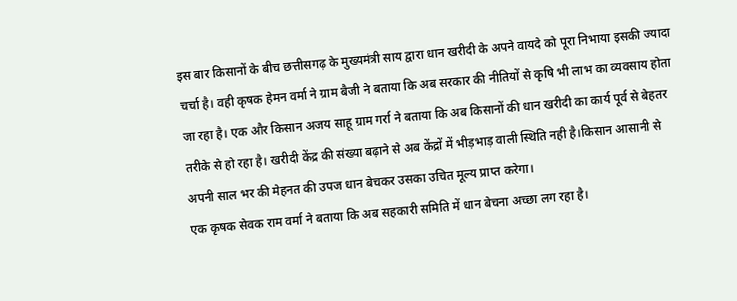इस बार किसानों के बीच छत्तीसगढ़ के मुख्यमंत्री साय द्वारा धान खरीदी के अपने वायदे को पूरा निभाया इसकी ज्यादा चर्चा है। वही कृषक हेमन वर्मा ने ग्राम बैजी ने बताया कि अब सरकार की नीतियों से कृषि भी लाभ का व्यवसाय होता जा रहा है। एक और किसान अजय साहू ग्राम गर्रा ने बताया कि अब किसानों की धान खरीदी का कार्य पूर्व से बेहतर तरीके से हो रहा है। खरीदी केंद्र की संख्या बढ़ाने से अब केंद्रों में भीड़भाड़ वाली स्थिति नही है।किसान आसानी से अपनी साल भर की मेहनत की उपज धान बेचकर उसका उचित मूल्य प्राप्त करेगा।
एक कृषक सेवक राम वर्मा ने बताया कि अब सहकारी समिति में धान बेचना अच्छा लग रहा है।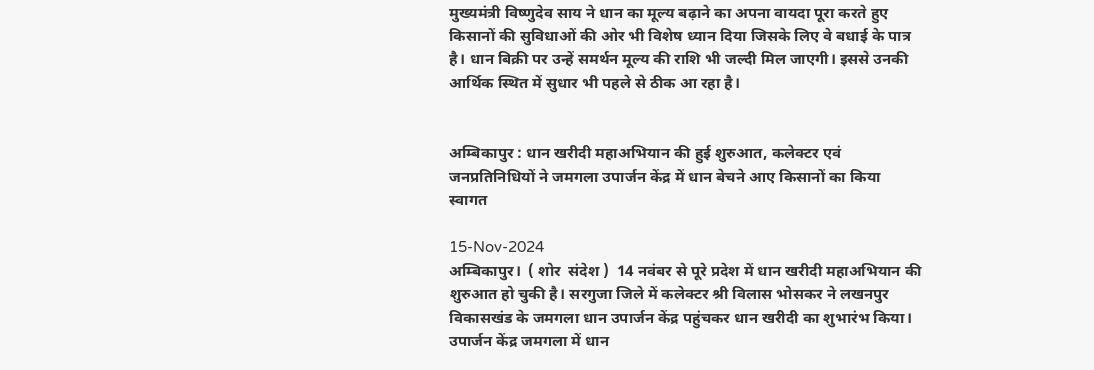मुख्यमंत्री विष्णुदेव साय ने धान का मूल्य बढ़ाने का अपना वायदा पूरा करते हुए किसानों की सुविधाओं की ओर भी विशेष ध्यान दिया जिसके लिए वे बधाई के पात्र है। धान बिक्री पर उन्हें समर्थन मूल्य की राशि भी जल्दी मिल जाएगी। इससे उनकी आर्थिक स्थित में सुधार भी पहले से ठीक आ रहा है।


अम्बिकापुर : धान खरीदी महाअभियान की हुई शुरुआत, कलेक्टर एवं जनप्रतिनिधियों ने जमगला उपार्जन केंद्र में धान बेचने आए किसानों का किया स्वागत

15-Nov-2024
अम्बिकापुर।  ( शोर  संदेश )  14 नवंबर से पूरे प्रदेश में धान खरीदी महाअभियान की शुरुआत हो चुकी है। सरगुजा जिले में कलेक्टर श्री विलास भोसकर ने लखनपुर विकासखंड के जमगला धान उपार्जन केंद्र पहुंचकर धान खरीदी का शुभारंभ किया। उपार्जन केंद्र जमगला में धान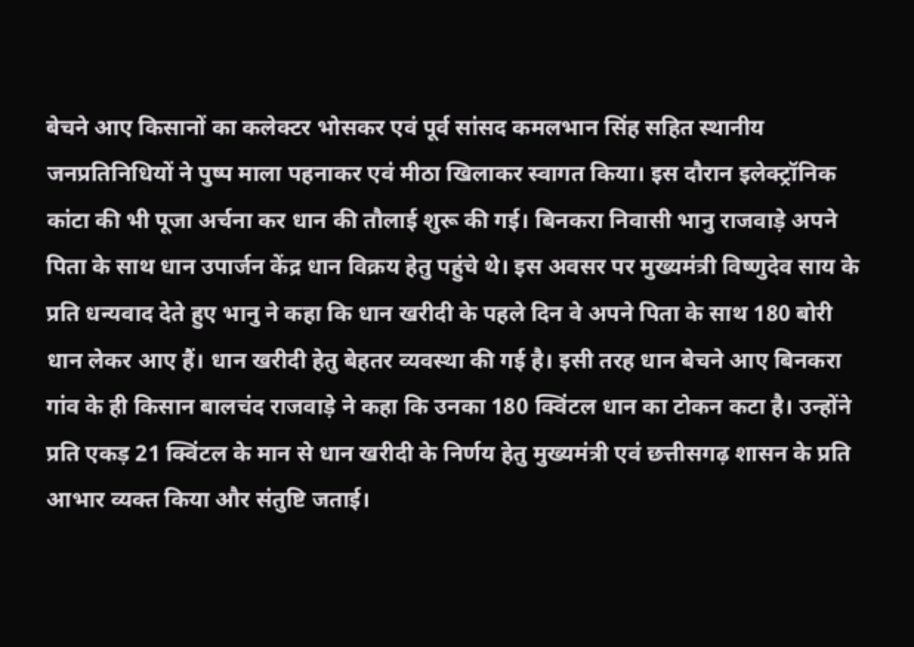बेचने आए किसानों का कलेक्टर भोसकर एवं पूर्व सांसद कमलभान सिंह सहित स्थानीय जनप्रतिनिधियों ने पुष्प माला पहनाकर एवं मीठा खिलाकर स्वागत किया। इस दौरान इलेक्ट्रॉनिक कांटा की भी पूजा अर्चना कर धान की तौलाई शुरू की गई। बिनकरा निवासी भानु राजवाड़े अपने पिता के साथ धान उपार्जन केंद्र धान विक्रय हेतु पहुंचे थे। इस अवसर पर मुख्यमंत्री विष्णुदेव साय के प्रति धन्यवाद देते हुए भानु ने कहा कि धान खरीदी के पहले दिन वे अपने पिता के साथ 180 बोरी धान लेकर आए हैं। धान खरीदी हेतु बेहतर व्यवस्था की गई है। इसी तरह धान बेचने आए बिनकरा गांव के ही किसान बालचंद राजवाड़े ने कहा कि उनका 180 क्विंटल धान का टोकन कटा है। उन्होंने प्रति एकड़ 21 क्विंटल के मान से धान खरीदी के निर्णय हेतु मुख्यमंत्री एवं छत्तीसगढ़ शासन के प्रति आभार व्यक्त किया और संतुष्टि जताई।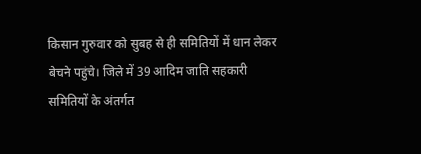किसान गुरुवार को सुबह से ही समितियों में धान लेकर बेचने पहुंचे। जिले में 39 आदिम जाति सहकारी समितियों के अंतर्गत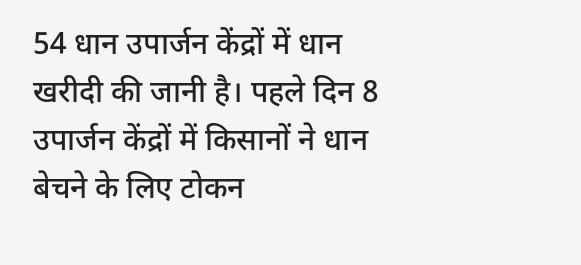54 धान उपार्जन केंद्रों में धान खरीदी की जानी है। पहले दिन 8 उपार्जन केंद्रों में किसानों ने धान बेचने के लिए टोकन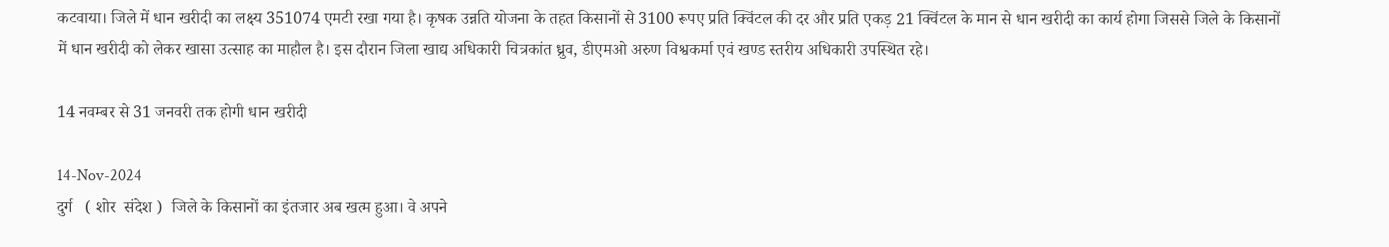कटवाया। जिले में धान खरीदी का लक्ष्य 351074 एमटी रखा गया है। कृषक उन्नति योजना के तहत किसानों से 3100 रूपए प्रति क्विंटल की दर और प्रति एकड़ 21 क्विंटल के मान से धान खरीदी का कार्य होगा जिससे जिले के किसानों में धान खरीदी को लेकर खासा उत्साह का माहौल है। इस दौरान जिला खाद्य अधिकारी चित्रकांत ध्रुव, डीएमओ अरुण विश्वकर्मा एवं खण्ड स्तरीय अधिकारी उपस्थित रहे।

14 नवम्बर से 31 जनवरी तक होगी धान खरीदी

14-Nov-2024
दुर्ग   ( शोर  संदेश )  जिले के किसानों का इंतजार अब खत्म हुआ। वे अपने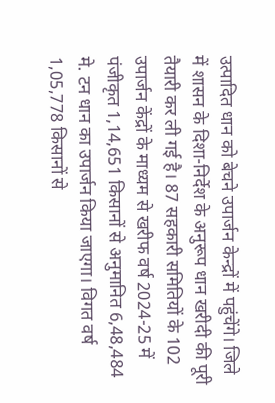उत्पादित धान को बेचने उपार्जन केन्द्रों में पहुंचेंगे। जिले में शासन के दिशा-निर्देश के अनुरूप धान खरीदी की पूरी तैयारी कर ली गई है। 87 सहकारी समितियों के 102 उपार्जन केंद्रों के माध्यम से खरीफ वर्ष 2024-25 में पंजीकृत 1,14,651 किसानों से अनुमानित 6,48,484 मे. टन धान का उपार्जन किया जाएगा। विगत वर्ष 1,05,778 किसानों से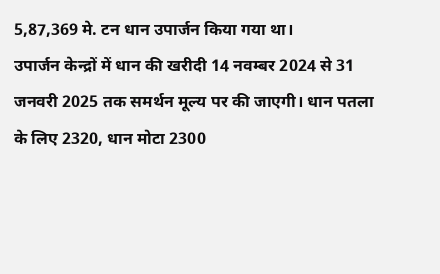5,87,369 मे. टन धान उपार्जन किया गया था।
उपार्जन केन्द्रों में धान की खरीदी 14 नवम्बर 2024 से 31 जनवरी 2025 तक समर्थन मूल्य पर की जाएगी। धान पतला के लिए 2320, धान मोटा 2300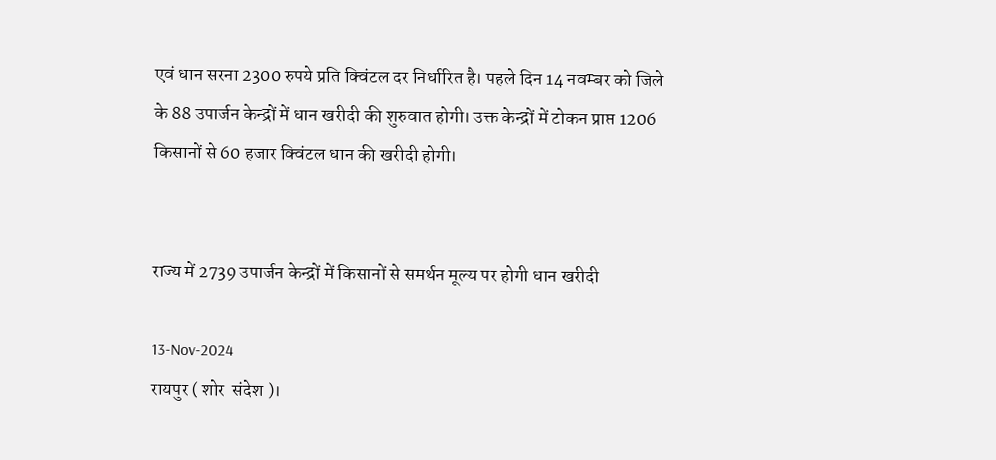एवं धान सरना 2300 रुपये प्रति क्विंटल दर निर्धारित है। पहले दिन 14 नवम्बर को जिले के 88 उपार्जन केन्द्रों में धान खरीदी की शुरुवात होगी। उक्त केन्द्रों में टोकन प्राप्त 1206 किसानों से 60 हजार क्विंटल धान की खरीदी होगी।


राज्य में 2739 उपार्जन केन्द्रों में किसानों से समर्थन मूल्य पर होगी धान खरीदी

13-Nov-2024
रायपुर ( शोर  संदेश )।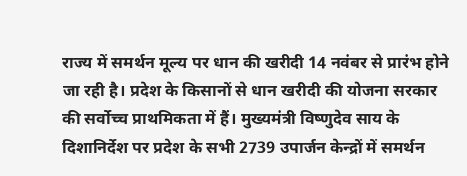राज्य में समर्थन मूल्य पर धान की खरीदी 14 नवंबर से प्रारंभ होने जा रही है। प्रदेश के किसानों से धान खरीदी की योजना सरकार की सर्वोच्च प्राथमिकता में हैं। मुख्यमंत्री विष्णुदेव साय के दिशानिर्देश पर प्रदेश के सभी 2739 उपार्जन केन्द्रों में समर्थन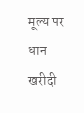मूल्य पर धान खरीदी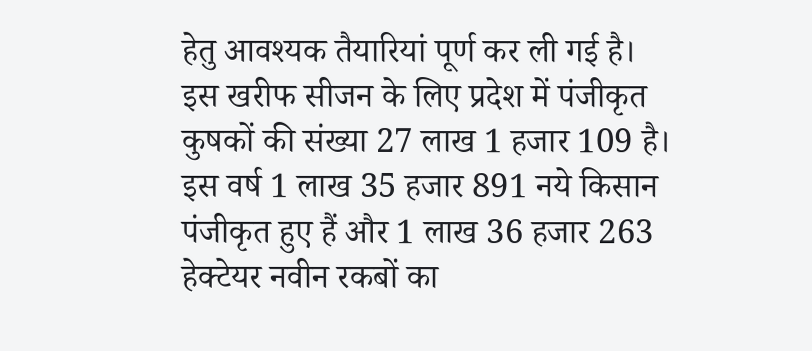हेतु आवश्यक तैयारियां पूर्ण कर ली गई है। इस खरीफ सीजन के लिए प्रदेश में पंजीकृत कुषकों की संख्या 27 लाख 1 हजार 109 है। इस वर्ष 1 लाख 35 हजार 891 नये किसान पंजीकृत हुए हैं और 1 लाख 36 हजार 263 हेक्टेयर नवीन रकबों का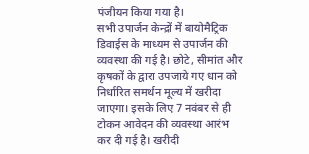पंजीयन किया गया है।
सभी उपार्जन केन्द्रों में बायोमैट्रिक डिवाईस के माध्यम से उपार्जन की व्यवस्था की गई है। छोटे, सीमांत और कृषकों के द्वारा उपजाये गए धान को निर्धारित समर्थन मूल्य में खरीदा जाएगा। इसके लिए 7 नवंबर से ही टोकन आवेदन की व्यवस्था आरंभ कर दी गई है। खरीदी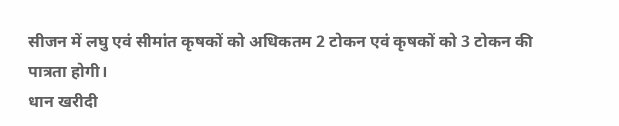सीजन में लघु एवं सीमांत कृषकों को अधिकतम 2 टोकन एवं कृषकों को 3 टोकन की पात्रता होगी।
धान खरीदी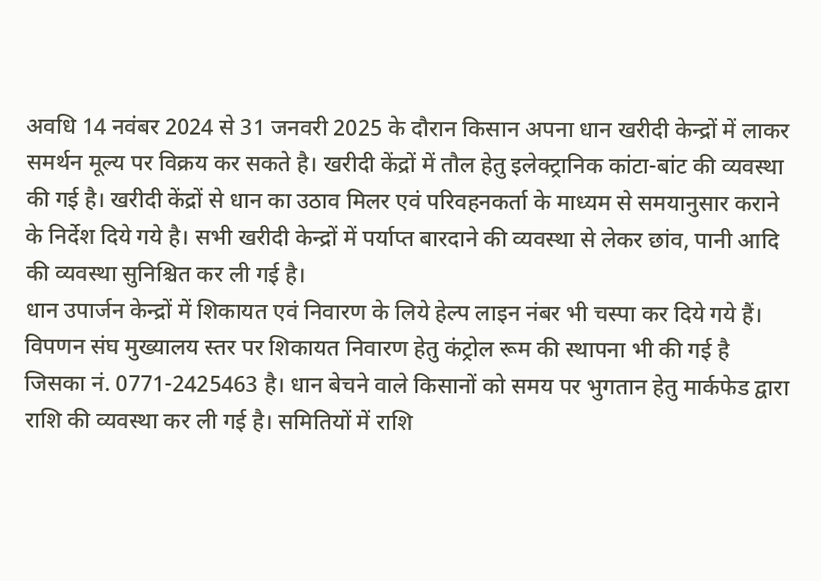अवधि 14 नवंबर 2024 से 31 जनवरी 2025 के दौरान किसान अपना धान खरीदी केन्द्रों में लाकर समर्थन मूल्य पर विक्रय कर सकते है। खरीदी केंद्रों में तौल हेतु इलेक्ट्रानिक कांटा-बांट की व्यवस्था की गई है। खरीदी केंद्रों से धान का उठाव मिलर एवं परिवहनकर्ता के माध्यम से समयानुसार कराने के निर्देश दिये गये है। सभी खरीदी केन्द्रों में पर्याप्त बारदाने की व्यवस्था से लेकर छांव, पानी आदि की व्यवस्था सुनिश्चित कर ली गई है।
धान उपार्जन केन्द्रों में शिकायत एवं निवारण के लिये हेल्प लाइन नंबर भी चस्पा कर दिये गये हैं। विपणन संघ मुख्यालय स्तर पर शिकायत निवारण हेतु कंट्रोल रूम की स्थापना भी की गई है जिसका नं. 0771-2425463 है। धान बेचने वाले किसानों को समय पर भुगतान हेतु मार्कफेड द्वारा राशि की व्यवस्था कर ली गई है। समितियों में राशि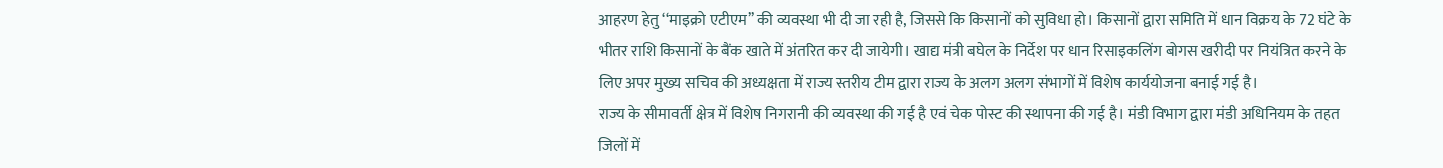आहरण हेतु ‘‘माइक्रो एटीएम’’ की व्यवस्था भी दी जा रही है, जिससे कि किसानों को सुविधा हो। किसानों द्वारा समिति में धान विक्रय के 72 घंटे के भीतर राशि किसानों के बैंक खाते में अंतरित कर दी जायेगी। खाद्य मंत्री बघेल के निर्देश पर धान रिसाइकलिंग बोगस खरीदी पर नियंत्रित करने के लिए अपर मुख्य सचिव की अध्यक्षता में राज्य स्तरीय टीम द्वारा राज्य के अलग अलग संभागों में विशेष कार्ययोजना बनाई गई है।
राज्य के सीमावर्ती क्षेत्र में विशेष निगरानी की व्यवस्था की गई है एवं चेक पोस्ट की स्थापना की गई है। मंडी विभाग द्वारा मंडी अधिनियम के तहत जिलों में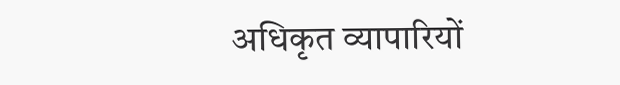अधिकृत व्यापारियों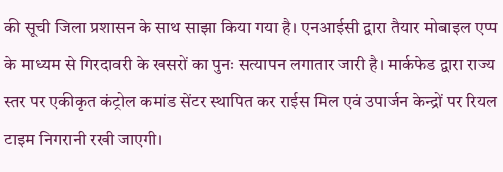की सूची जिला प्रशासन के साथ साझा किया गया है। एनआईसी द्वारा तैयार मोबाइल एप्प के माध्यम से गिरदावरी के खसरों का पुनः सत्यापन लगातार जारी है। मार्कफेड द्वारा राज्य स्तर पर एकीकृत कंट्रोल कमांड सेंटर स्थापित कर राईस मिल एवं उपार्जन केन्द्रों पर रियल टाइम निगरानी रखी जाएगी।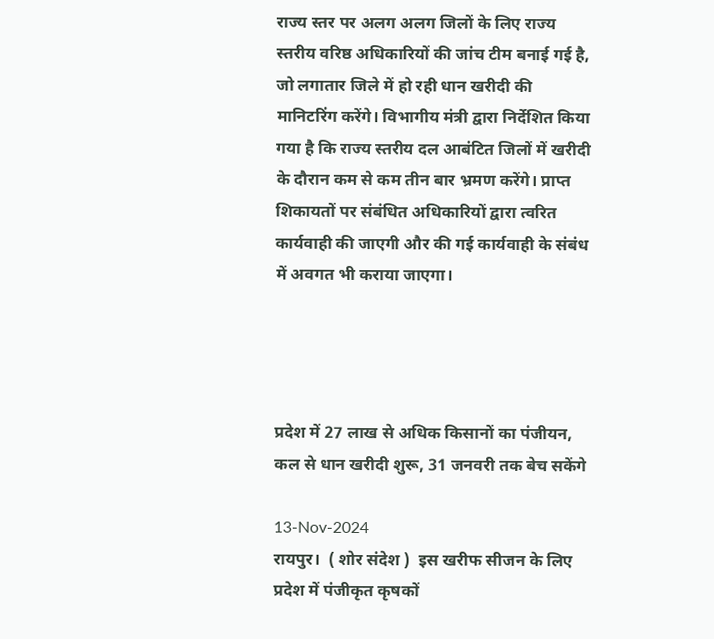राज्य स्तर पर अलग अलग जिलों के लिए राज्य स्तरीय वरिष्ठ अधिकारियों की जांच टीम बनाई गई है, जो लगातार जिले में हो रही धान खरीदी की मानिटरिंग करेंगे। विभागीय मंत्री द्वारा निर्देशित किया गया है कि राज्य स्तरीय दल आबंटित जिलों में खरीदी के दौरान कम से कम तीन बार भ्रमण करेंगे। प्राप्त शिकायतों पर संबंधित अधिकारियों द्वारा त्वरित कार्यवाही की जाएगी और की गई कार्यवाही के संबंध में अवगत भी कराया जाएगा।




प्रदेश में 27 लाख से अधिक किसानों का पंजीयन, कल से धान खरीदी शुरू, 31 जनवरी तक बेच सकेंगे

13-Nov-2024
रायपुर।  ( शोर संदेश )  इस खरीफ सीजन के लिए प्रदेश में पंजीकृत कृषकों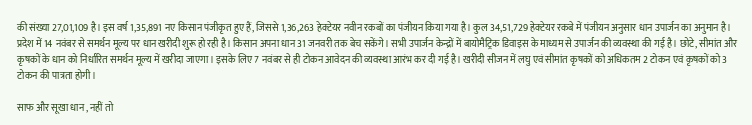की संख्या 27,01,109 है। इस वर्ष 1,35,891 नए किसान पंजीकृत हुए हैं, जिससे 1,36,263 हेक्टेयर नवीन रकबों का पंजीयन किया गया है। कुल 34,51,729 हेक्टेयर रकबे में पंजीयन अनुसार धान उपार्जन का अनुमान है। प्रदेश में 14 नवंबर से समर्थन मूल्य पर धान खरीदी शुरू हो रही है। किसान अपना धान 31 जनवरी तक बेच सकेंगे। सभी उपार्जन केन्द्रों में बायोमैट्रिक डिवाइस के माध्यम से उपार्जन की व्यवस्था की गई है। छोटे, सीमांत और कृषकों के धान को निर्धारित समर्थन मूल्य में खरीदा जाएगा। इसके लिए 7 नवंबर से ही टोकन आवेदन की व्यवस्था आरंभ कर दी गई है। खरीदी सीजन में लघु एवं सीमांत कृषकों को अधिकतम 2 टोकन एवं कृषकों को 3 टोकन की पात्रता होगी।

साफ और सूखा धान , नहीं तो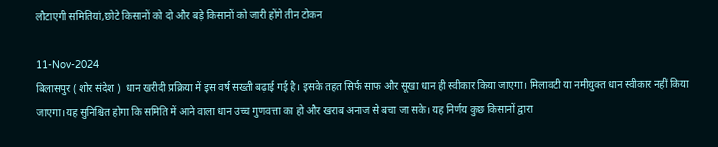लौटाएगी समितियां,छोटे किसानों को दो और बड़े किसानों को जारी होंगे तीन टोकन

11-Nov-2024
बिलासपुर ( शोर संदेश )  धान खरीदी प्रक्रिया में इस वर्ष सख्ती बढ़ाई गई है। इसके तहत सिर्फ साफ और सूखा धान ही स्वीकार किया जाएगा। मिलावटी या नमीयुक्त धान स्वीकार नहीं किया जाएगा।यह सुनिश्चित होगा कि समिति में आने वाला धान उच्च गुणवत्ता का हो और खराब अनाज से बचा जा सके। यह निर्णय कुछ किसानों द्वारा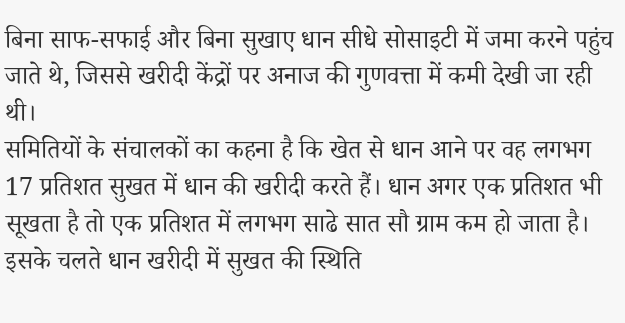बिना साफ-सफाई और बिना सुखाए धान सीधे सोसाइटी में जमा करने पहुंच जाते थे, जिससे खरीदी केंद्रों पर अनाज की गुणवत्ता में कमी देखी जा रही थी।
समितियों के संचालकों का कहना है कि खेत से धान आने पर वह लगभग 17 प्रतिशत सुखत में धान की खरीदी करते हैं। धान अगर एक प्रतिशत भी सूखता है तो एक प्रतिशत में लगभग साढे सात सौ ग्राम कम हो जाता है। इसके चलते धान खरीदी में सुखत की स्थिति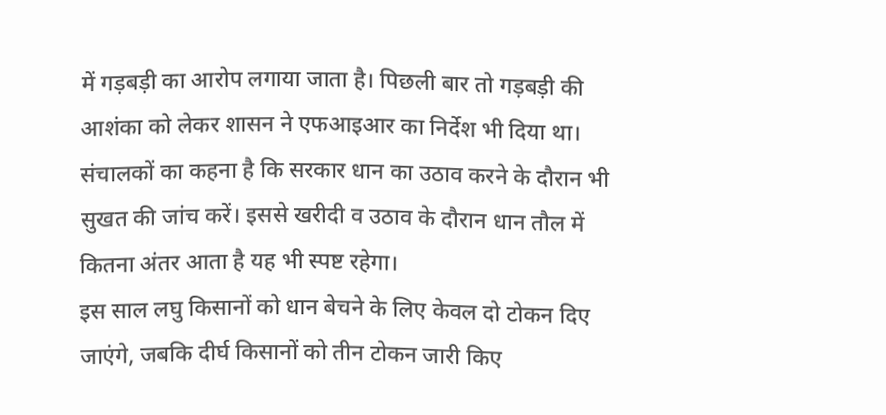में गड़बड़ी का आरोप लगाया जाता है। पिछली बार तो गड़बड़ी की आशंका को लेकर शासन ने एफआइआर का निर्देश भी दिया था। संचालकों का कहना है कि सरकार धान का उठाव करने के दौरान भी सुखत की जांच करें। इससे खरीदी व उठाव के दौरान धान तौल में कितना अंतर आता है यह भी स्पष्ट रहेगा।
इस साल लघु किसानों को धान बेचने के लिए केवल दो टोकन दिए जाएंगे, जबकि दीर्घ किसानों को तीन टोकन जारी किए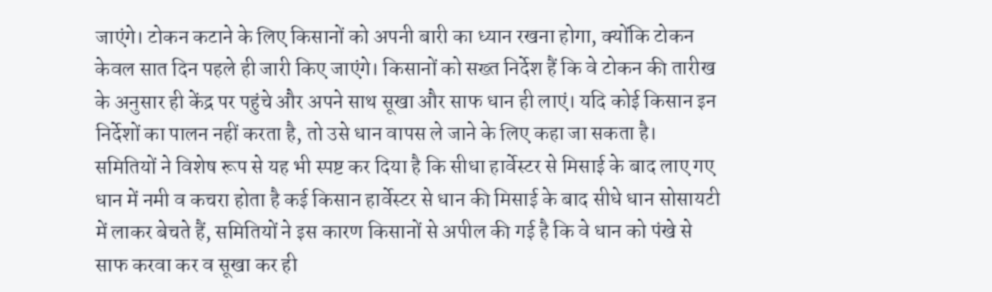जाएंगे। टोकन कटाने के लिए किसानों को अपनी बारी का ध्यान रखना होगा, क्योंकि टोकन केवल सात दिन पहले ही जारी किए जाएंगे। किसानों को सख्त निर्देश हैं कि वे टोकन की तारीख के अनुसार ही केंद्र पर पहुंचे और अपने साथ सूखा और साफ धान ही लाएं। यदि कोई किसान इन निर्देशों का पालन नहीं करता है, तो उसे धान वापस ले जाने के लिए कहा जा सकता है।
समितियों ने विशेष रूप से यह भी स्पष्ट कर दिया है कि सीधा हार्वेस्टर से मिसाई के बाद लाए गए धान में नमी व कचरा होता है कई किसान हार्वेस्टर से धान की मिसाई के बाद सीधे धान सोसायटी में लाकर बेचते हैं, समितियों ने इस कारण किसानों से अपील की गई है कि वे धान को पंखे से साफ करवा कर व सूखा कर ही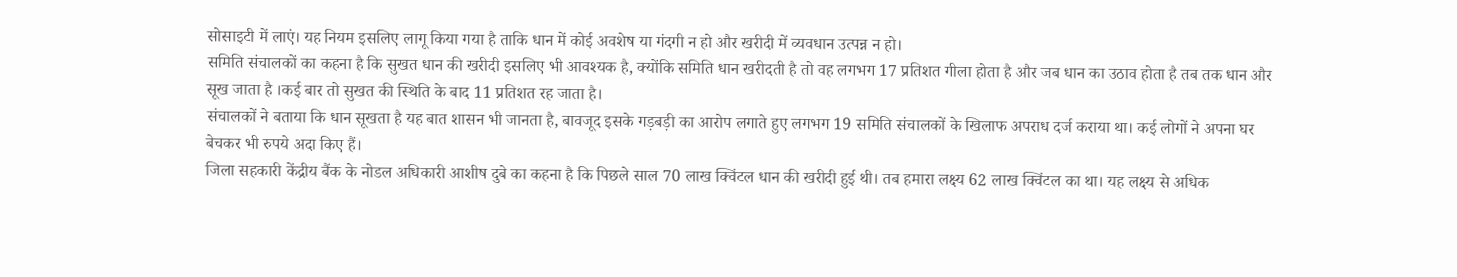सोसाइटी में लाएं। यह नियम इसलिए लागू किया गया है ताकि धान में कोई अवशेष या गंदगी न हो और खरीदी में व्यवधान उत्पन्न न हो।
समिति संचालकों का कहना है कि सुखत धान की खरीदी इसलिए भी आवश्यक है, क्योंकि समिति धान खरीदती है तो वह लगभग 17 प्रतिशत गीला होता है और जब धान का उठाव होता है तब तक धान और सूख जाता है ।कई बार तो सुखत की स्थिति के बाद 11 प्रतिशत रह जाता है।
संचालकों ने बताया कि धान सूखता है यह बात शासन भी जानता है, बावजूद इसके गड़बड़ी का आरोप लगाते हुए लगभग 19 समिति संचालकों के खिलाफ अपराध दर्ज कराया था। कई लोगों ने अपना घर बेचकर भी रुपये अदा किए हैं।
जिला सहकारी केंद्रीय बैंक के नोडल अधिकारी आशीष दुबे का कहना है कि पिछले साल 70 लाख क्विंटल धान की खरीदी हुई थी। तब हमारा लक्ष्य 62 लाख क्विंटल का था। यह लक्ष्य से अधिक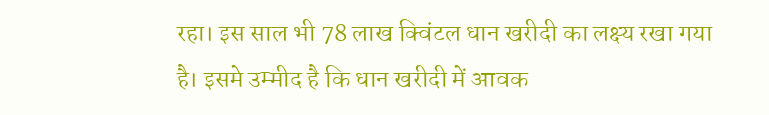रहा। इस साल भी 78 लाख क्विंटल धान खरीदी का लक्ष्य रखा गया है। इसमे उम्मीद है कि धान खरीदी में आवक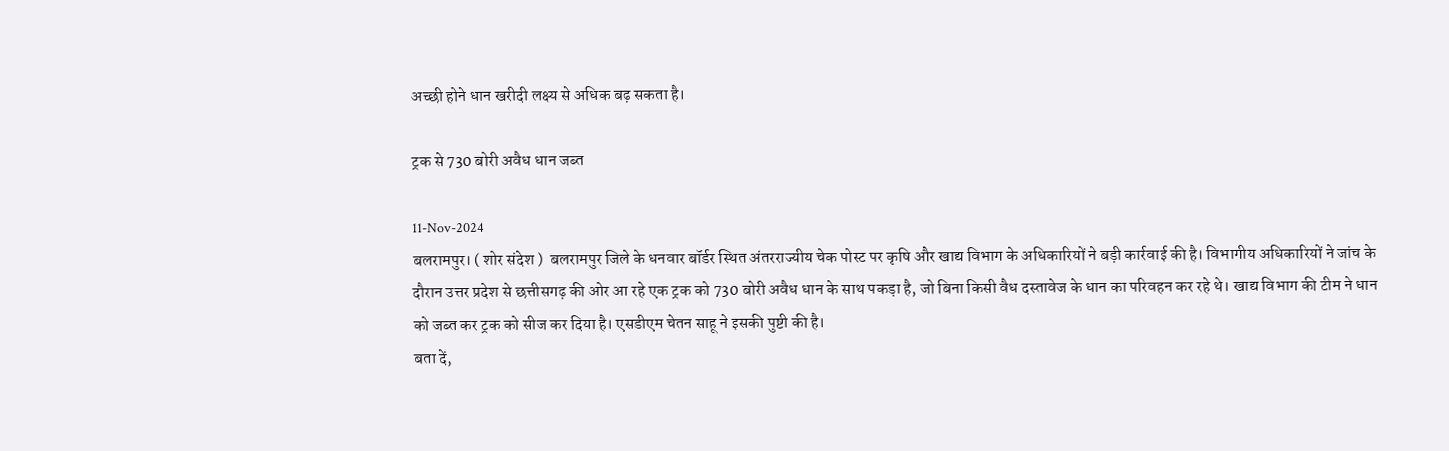अच्छी होने धान खरीदी लक्ष्य से अधिक बढ़ सकता है।

ट्रक से 730 बोरी अवैध धान जब्त

11-Nov-2024
बलरामपुर। ( शोर संदेश )  बलरामपुर जिले के धनवार बॉर्डर स्थित अंतरराज्यीय चेक पोस्ट पर कृषि और खाद्य विभाग के अधिकारियों ने बड़ी कार्रवाई की है। विभागीय अधिकारियों ने जांच के दौरान उत्तर प्रदेश से छत्तीसगढ़ की ओर आ रहे एक ट्रक को 730 बोरी अवैध धान के साथ पकड़ा है, जो बिना किसी वैध दस्तावेज के धान का परिवहन कर रहे थे। खाद्य विभाग की टीम ने धान को जब्त कर ट्रक को सीज कर दिया है। एसडीएम चेतन साहू ने इसकी पुष्टी की है।
बता दें,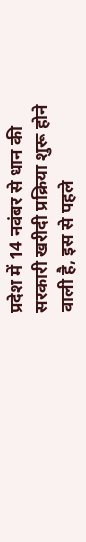प्रदेश में 14 नवंबर से धान की सरकारी खरीदी प्रक्रिया शुरू होने वाली है, इस से पहले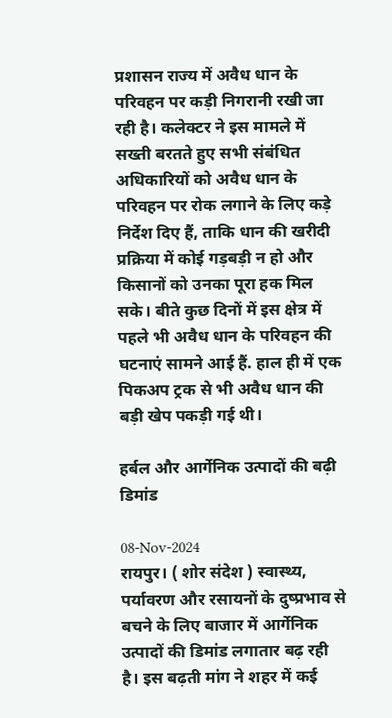प्रशासन राज्य में अवैध धान के परिवहन पर कड़ी निगरानी रखी जा रही है। कलेक्टर ने इस मामले में सख्ती बरतते हुए सभी संबंधित अधिकारियों को अवैध धान के परिवहन पर रोक लगाने के लिए कड़े निर्देश दिए हैं, ताकि धान की खरीदी प्रक्रिया में कोई गड़बड़ी न हो और किसानों को उनका पूरा हक मिल सके। बीते कुछ दिनों में इस क्षेत्र में पहले भी अवैध धान के परिवहन की घटनाएं सामने आई हैं. हाल ही में एक पिकअप ट्रक से भी अवैध धान की बड़ी खेप पकड़ी गई थी।

हर्बल और आर्गेनिक उत्पादों की बढ़ी डिमांड

08-Nov-2024
रायपुर। ( शोर संदेश ) स्वास्थ्य, पर्यावरण और रसायनों के दुष्प्रभाव से बचने के लिए बाजार में आर्गेनिक उत्पादों की डिमांड लगातार बढ़ रही है। इस बढ़ती मांग ने शहर में कई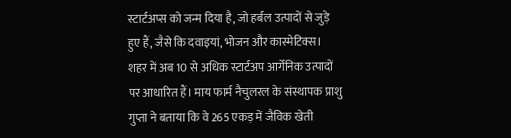स्टार्टअप्स को जन्म दिया है, जो हर्बल उत्पादों से जुड़े हुए हैं, जैसे कि दवाइयां, भोजन और कास्मेटिक्स।
शहर में अब 10 से अधिक स्टार्टअप आर्गेनिक उत्पादों पर आधारित हैं। माय फार्म नैचुलरल के संस्थापक प्राशु गुप्ता ने बताया कि वे 265 एकड़ में जैविक खेती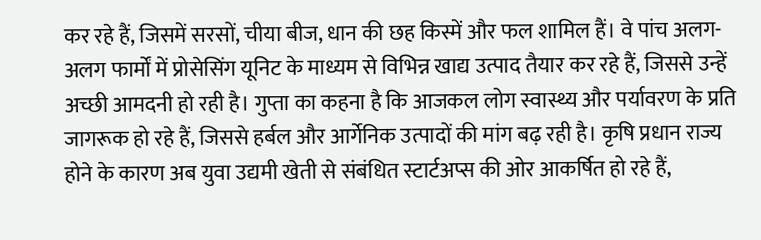कर रहे हैं, जिसमें सरसों, चीया बीज, धान की छह किस्में और फल शामिल हैं। वे पांच अलग-अलग फार्मों में प्रोसेसिंग यूनिट के माध्यम से विभिन्न खाद्य उत्पाद तैयार कर रहे हैं, जिससे उन्हें अच्छी आमदनी हो रही है। गुप्ता का कहना है कि आजकल लोग स्वास्थ्य और पर्यावरण के प्रति जागरूक हो रहे हैं, जिससे हर्बल और आर्गेनिक उत्पादों की मांग बढ़ रही है। कृषि प्रधान राज्य होने के कारण अब युवा उद्यमी खेती से संबंधित स्टार्टअप्स की ओर आकर्षित हो रहे हैं,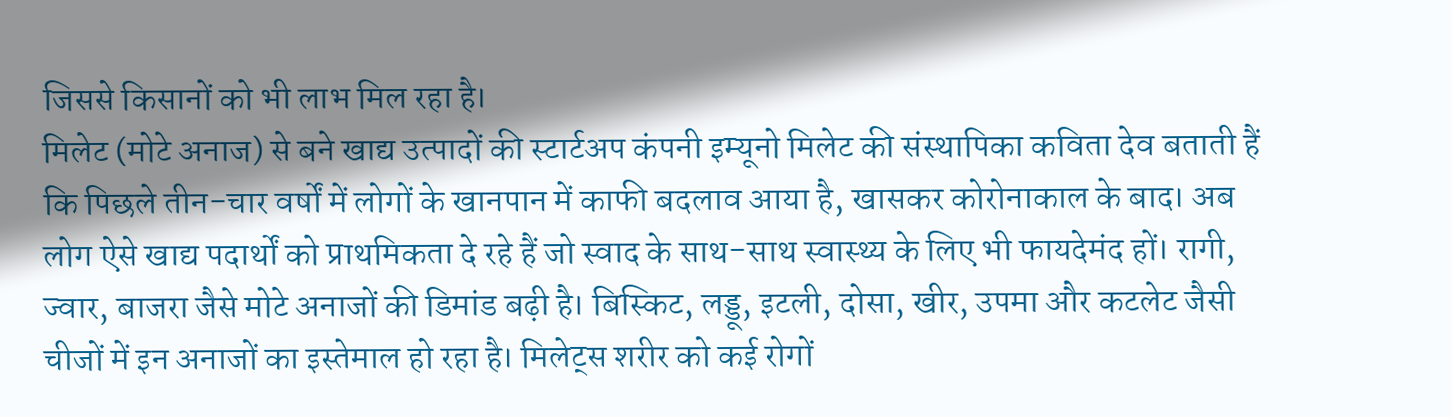जिससे किसानों को भी लाभ मिल रहा है।
मिलेट (मोटे अनाज) से बने खाद्य उत्पादों की स्टार्टअप कंपनी इम्यूनो मिलेट की संस्थापिका कविता देव बताती हैं कि पिछले तीन-चार वर्षों में लोगों के खानपान में काफी बदलाव आया है, खासकर कोरोनाकाल के बाद। अब लोग ऐसे खाद्य पदार्थों को प्राथमिकता दे रहे हैं जो स्वाद के साथ-साथ स्वास्थ्य के लिए भी फायदेमंद हों। रागी, ज्वार, बाजरा जैसे मोटे अनाजों की डिमांड बढ़ी है। बिस्किट, लड्डू, इटली, दोसा, खीर, उपमा और कटलेट जैसी चीजों में इन अनाजों का इस्तेमाल हो रहा है। मिलेट्स शरीर को कई रोगों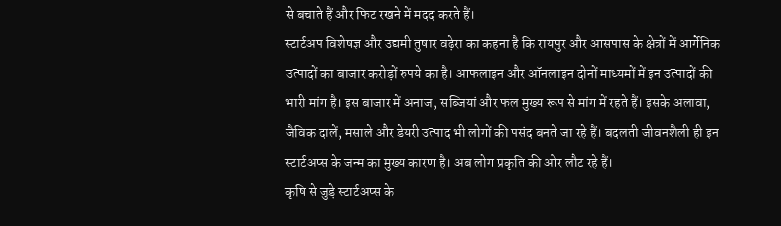से बचाते हैं और फिट रखने में मदद करते हैं।
स्टार्टअप विशेषज्ञ और उद्यमी तुषार वढ़ेरा का कहना है कि रायपुर और आसपास के क्षेत्रों में आर्गेनिक उत्पादों का बाजार करोड़ों रुपये का है। आफलाइन और ऑनलाइन दोनों माध्यमों में इन उत्पादों की भारी मांग है। इस बाजार में अनाज, सब्जियां और फल मुख्य रूप से मांग में रहते हैं। इसके अलावा, जैविक दालें, मसाले और डेयरी उत्पाद भी लोगों की पसंद बनते जा रहे हैं। बदलती जीवनशैली ही इन स्टार्टअप्स के जन्म का मुख्य कारण है। अब लोग प्रकृति की ओर लौट रहे हैं।
कृषि से जुड़े स्टार्टअप्स के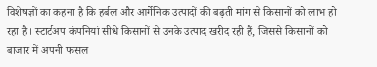विशेषज्ञों का कहना है कि हर्बल और आर्गेनिक उत्पादों की बढ़ती मांग से किसानों को लाभ हो रहा है। स्टार्टअप कंपनियां सीधे किसानों से उनके उत्पाद खरीद रही हैं, जिससे किसानों को बाजार में अपनी फसल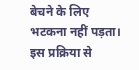बेचने के लिए भटकना नहीं पड़ता। इस प्रक्रिया से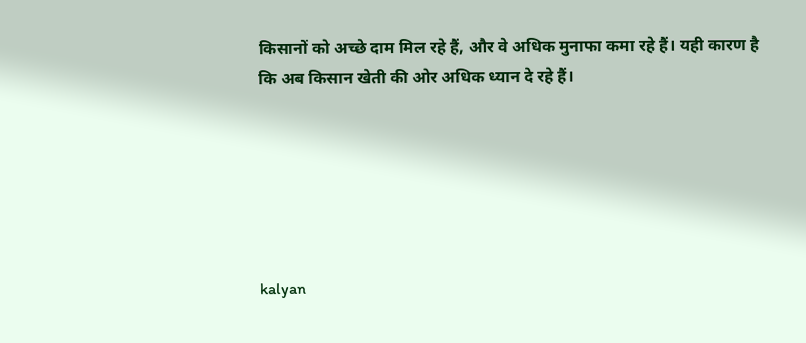किसानों को अच्छे दाम मिल रहे हैं, और वे अधिक मुनाफा कमा रहे हैं। यही कारण है कि अब किसान खेती की ओर अधिक ध्यान दे रहे हैं।






kalyan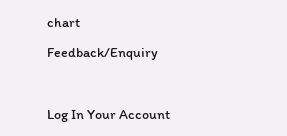chart

Feedback/Enquiry



Log In Your Account